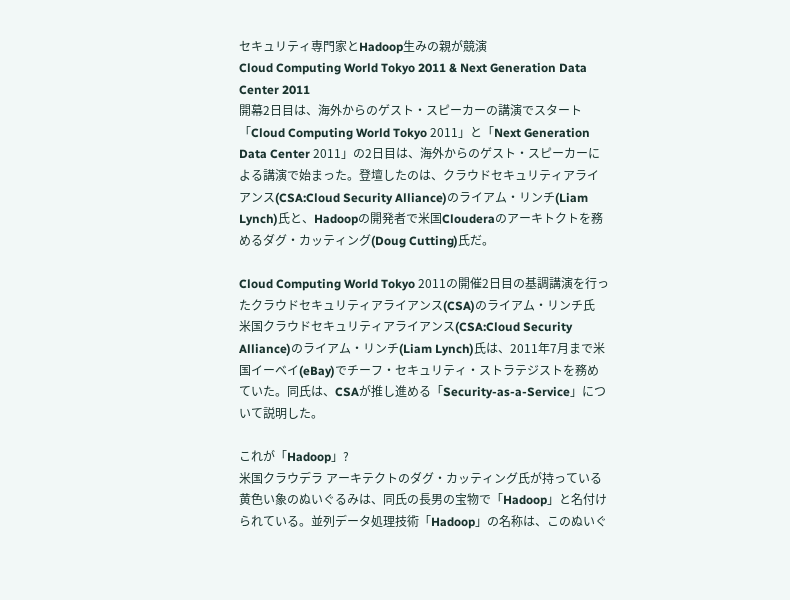セキュリティ専門家とHadoop生みの親が競演
Cloud Computing World Tokyo 2011 & Next Generation Data Center 2011
開幕2日目は、海外からのゲスト・スピーカーの講演でスタート
「Cloud Computing World Tokyo 2011」と「Next Generation Data Center 2011」の2日目は、海外からのゲスト・スピーカーによる講演で始まった。登壇したのは、クラウドセキュリティアライアンス(CSA:Cloud Security Alliance)のライアム・リンチ(Liam Lynch)氏と、Hadoopの開発者で米国Clouderaのアーキトクトを務めるダグ・カッティング(Doug Cutting)氏だ。

Cloud Computing World Tokyo 2011の開催2日目の基調講演を行ったクラウドセキュリティアライアンス(CSA)のライアム・リンチ氏
米国クラウドセキュリティアライアンス(CSA:Cloud Security Alliance)のライアム・リンチ(Liam Lynch)氏は、2011年7月まで米国イーベイ(eBay)でチーフ・セキュリティ・ストラテジストを務めていた。同氏は、CSAが推し進める「Security-as-a-Service」について説明した。

これが「Hadoop」?
米国クラウデラ アーキテクトのダグ・カッティング氏が持っている黄色い象のぬいぐるみは、同氏の長男の宝物で「Hadoop」と名付けられている。並列データ処理技術「Hadoop」の名称は、このぬいぐ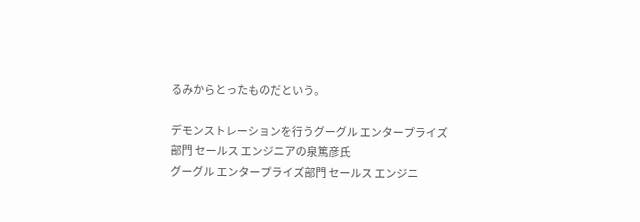るみからとったものだという。

デモンストレーションを行うグーグル エンタープライズ部門 セールス エンジニアの泉篤彦氏
グーグル エンタープライズ部門 セールス エンジニ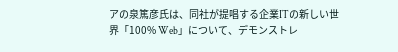アの泉篤彦氏は、同社が提唱する企業ITの新しい世界「100% Web」について、デモンストレ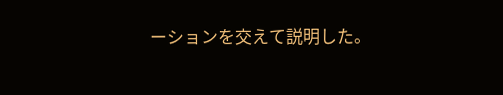ーションを交えて説明した。